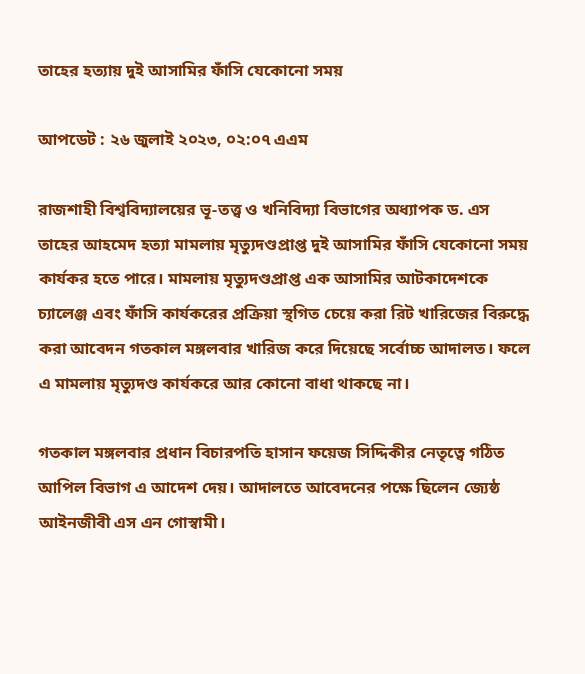তাহের হত্যায় দুই আসামির ফাঁসি যেকোনো সময়

আপডেট : ২৬ জুলাই ২০২৩, ০২:০৭ এএম

রাজশাহী বিশ্ববিদ্যালয়ের ভূ-তত্ত্ব ও খনিবিদ্যা বিভাগের অধ্যাপক ড. এস তাহের আহমেদ হত্যা মামলায় মৃত্যুদণ্ডপ্রাপ্ত দুই আসামির ফাঁসি যেকোনো সময় কার্যকর হতে পারে। মামলায় মৃত্যুদণ্ডপ্রাপ্ত এক আসামির আটকাদেশকে চ্যালেঞ্জ এবং ফাঁসি কার্যকরের প্রক্রিয়া স্থগিত চেয়ে করা রিট খারিজের বিরুদ্ধে করা আবেদন গতকাল মঙ্গলবার খারিজ করে দিয়েছে সর্বোচ্চ আদালত। ফলে এ মামলায় মৃত্যুদণ্ড কার্যকরে আর কোনো বাধা থাকছে না।

গতকাল মঙ্গলবার প্রধান বিচারপতি হাসান ফয়েজ সিদ্দিকীর নেতৃত্বে গঠিত আপিল বিভাগ এ আদেশ দেয়। আদালতে আবেদনের পক্ষে ছিলেন জ্যেষ্ঠ আইনজীবী এস এন গোস্বামী।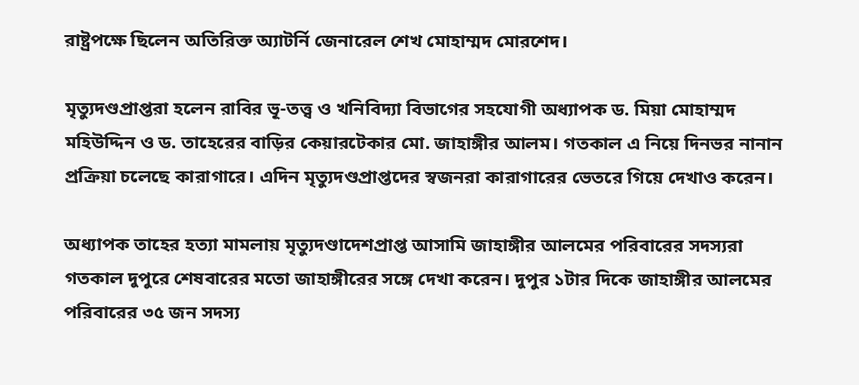রাষ্ট্রপক্ষে ছিলেন অতিরিক্ত অ্যাটর্নি জেনারেল শেখ মোহাম্মদ মোরশেদ।

মৃত্যুদণ্ডপ্রাপ্তরা হলেন রাবির ভূ-তত্ত্ব ও খনিবিদ্যা বিভাগের সহযোগী অধ্যাপক ড. মিয়া মোহাম্মদ মহিউদ্দিন ও ড. তাহেরের বাড়ির কেয়ারটেকার মো. জাহাঙ্গীর আলম। গতকাল এ নিয়ে দিনভর নানান প্রক্রিয়া চলেছে কারাগারে। এদিন মৃত্যুদণ্ডপ্রাপ্তদের স্বজনরা কারাগারের ভেতরে গিয়ে দেখাও করেন।

অধ্যাপক তাহের হত্যা মামলায় মৃত্যুদণ্ডাদেশপ্রাপ্ত আসামি জাহাঙ্গীর আলমের পরিবারের সদস্যরা গতকাল দুপুরে শেষবারের মতো জাহাঙ্গীরের সঙ্গে দেখা করেন। দুপুর ১টার দিকে জাহাঙ্গীর আলমের পরিবারের ৩৫ জন সদস্য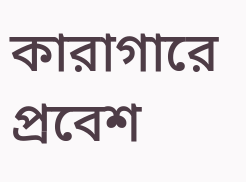কারাগারে প্রবেশ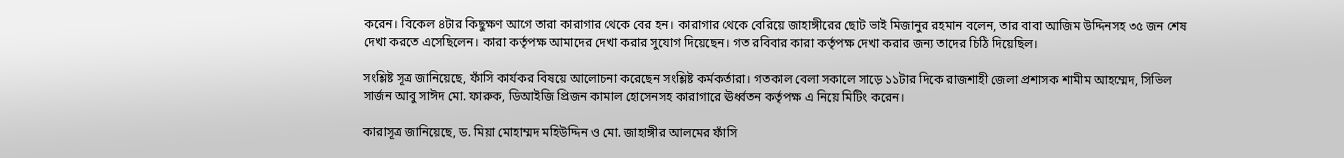করেন। বিকেল ৪টার কিছুক্ষণ আগে তারা কারাগার থেকে বের হন। কারাগার থেকে বেরিয়ে জাহাঙ্গীরের ছোট ভাই মিজানুর রহমান বলেন, তার বাবা আজিম উদ্দিনসহ ৩৫ জন শেষ দেখা করতে এসেছিলেন। কারা কর্তৃপক্ষ আমাদের দেখা করার সুযোগ দিয়েছেন। গত রবিবার কারা কর্তৃপক্ষ দেখা করার জন্য তাদের চিঠি দিয়েছিল।

সংশ্লিষ্ট সূত্র জানিয়েছে, ফাঁসি কার্যকর বিষয়ে আলোচনা করেছেন সংশ্লিষ্ট কর্মকর্তারা। গতকাল বেলা সকালে সাড়ে ১১টার দিকে রাজশাহী জেলা প্রশাসক শামীম আহম্মেদ, সিভিল সার্জন আবু সাঈদ মো. ফারুক, ডিআইজি প্রিজন কামাল হোসেনসহ কারাগারে ঊর্ধ্বতন কর্তৃপক্ষ এ নিয়ে মিটিং করেন।

কারাসূত্র জানিয়েছে, ড. মিয়া মোহাম্মদ মহিউদ্দিন ও মো. জাহাঙ্গীর আলমের ফাঁসি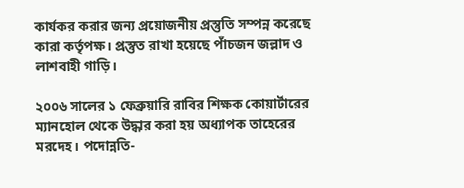কার্যকর করার জন্য প্রয়োজনীয় প্রস্তুতি সম্পন্ন করেছে কারা কর্তৃপক্ষ। প্রস্তুত রাখা হয়েছে পাঁচজন জল্লাদ ও লাশবাহী গাড়ি।

২০০৬ সালের ১ ফেব্রুয়ারি রাবির শিক্ষক কোয়ার্টারের ম্যানহোল থেকে উদ্ধার করা হয় অধ্যাপক তাহেরের মরদেহ। পদোন্নতি-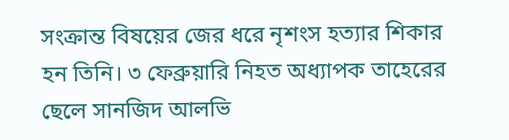সংক্রান্ত বিষয়ের জের ধরে নৃশংস হত্যার শিকার হন তিনি। ৩ ফেব্রুয়ারি নিহত অধ্যাপক তাহেরের ছেলে সানজিদ আলভি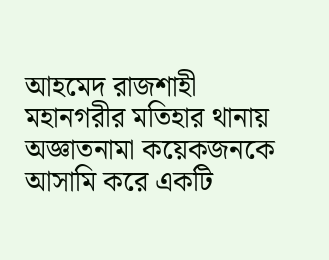আহমেদ রাজশাহী মহানগরীর মতিহার থানায় অজ্ঞাতনামা কয়েকজনকে আসামি করে একটি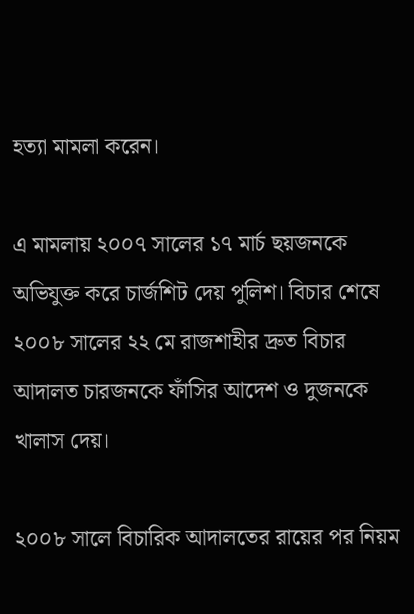হত্যা মামলা করেন।

এ মামলায় ২০০৭ সালের ১৭ মার্চ ছয়জনকে অভিযুক্ত করে চার্জশিট দেয় পুলিশ। বিচার শেষে ২০০৮ সালের ২২ মে রাজশাহীর দ্রুত বিচার আদালত চারজনকে ফাঁসির আদেশ ও দুজনকে খালাস দেয়।

২০০৮ সালে বিচারিক আদালতের রায়ের পর নিয়ম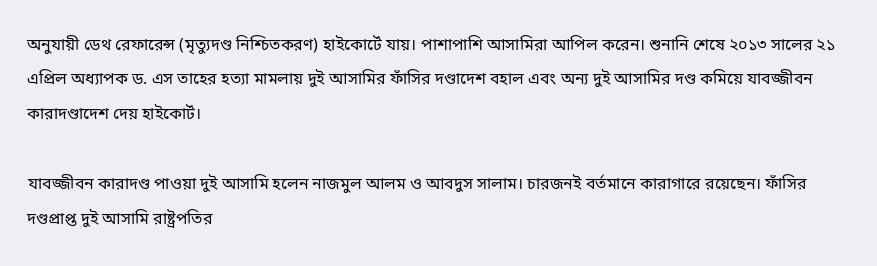অনুযায়ী ডেথ রেফারেন্স (মৃত্যুদণ্ড নিশ্চিতকরণ) হাইকোর্টে যায়। পাশাপাশি আসামিরা আপিল করেন। শুনানি শেষে ২০১৩ সালের ২১ এপ্রিল অধ্যাপক ড. এস তাহের হত্যা মামলায় দুই আসামির ফাঁসির দণ্ডাদেশ বহাল এবং অন্য দুই আসামির দণ্ড কমিয়ে যাবজ্জীবন কারাদণ্ডাদেশ দেয় হাইকোর্ট।

যাবজ্জীবন কারাদণ্ড পাওয়া দুই আসামি হলেন নাজমুল আলম ও আবদুস সালাম। চারজনই বর্তমানে কারাগারে রয়েছেন। ফাঁসির দণ্ডপ্রাপ্ত দুই আসামি রাষ্ট্রপতির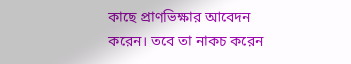কাছে প্রাণভিক্ষার আবেদন করেন। তবে তা নাকচ করেন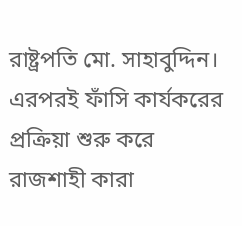রাষ্ট্রপতি মো. সাহাবুদ্দিন। এরপরই ফাঁসি কার্যকরের প্রক্রিয়া শুরু করে রাজশাহী কারা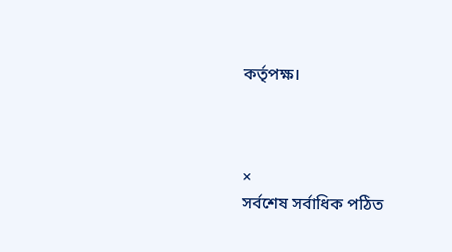কর্তৃপক্ষ।



×
সর্বশেষ সর্বাধিক পঠিত